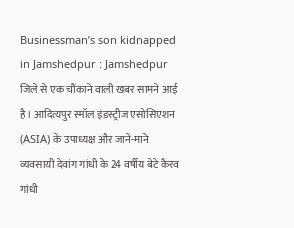Businessman’s son kidnapped in Jamshedpur : Jamshedpur जिले से एक चौंकाने वाली खबर सामने आई है। आदित्यपुर स्मॉल इंडस्ट्रीज एसोसिएशन (ASIA) के उपाध्यक्ष और जाने-माने व्यवसायी देवांग गांधी के 24 वर्षीय बेटे कैरव गांधी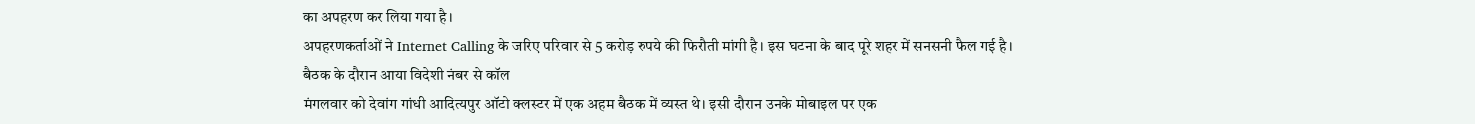का अपहरण कर लिया गया है।
अपहरणकर्ताओं ने Internet Calling के जरिए परिवार से 5 करोड़ रुपये की फिरौती मांगी है। इस घटना के बाद पूरे शहर में सनसनी फैल गई है।
बैठक के दौरान आया विदेशी नंबर से कॉल
मंगलवार को देवांग गांधी आदित्यपुर ऑटो क्लस्टर में एक अहम बैठक में व्यस्त थे। इसी दौरान उनके मोबाइल पर एक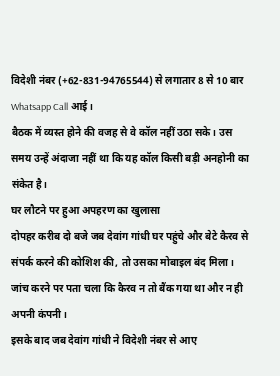विदेशी नंबर (+62-831-94765544) से लगातार 8 से 10 बार Whatsapp Call आई।
बैठक में व्यस्त होने की वजह से वे कॉल नहीं उठा सके। उस समय उन्हें अंदाजा नहीं था कि यह कॉल किसी बड़ी अनहोनी का संकेत है।
घर लौटने पर हुआ अपहरण का खुलासा
दोपहर करीब दो बजे जब देवांग गांधी घर पहुंचे और बेटे कैरव से संपर्क करने की कोशिश की, तो उसका मोबाइल बंद मिला। जांच करने पर पता चला कि कैरव न तो बैंक गया था और न ही अपनी कंपनी।
इसके बाद जब देवांग गांधी ने विदेशी नंबर से आए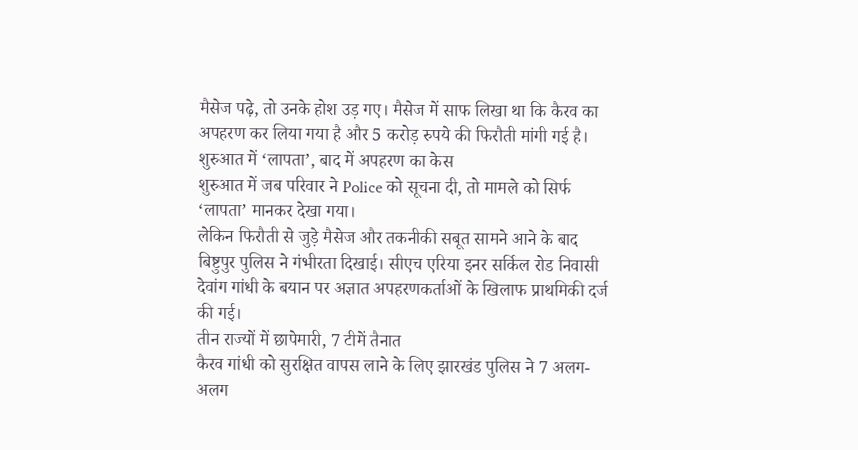मैसेज पढ़े, तो उनके होश उड़ गए। मैसेज में साफ लिखा था कि कैरव का अपहरण कर लिया गया है और 5 करोड़ रुपये की फिरौती मांगी गई है।
शुरुआत में ‘लापता’, बाद में अपहरण का केस
शुरुआत में जब परिवार ने Police को सूचना दी, तो मामले को सिर्फ ‘लापता’ मानकर देखा गया।
लेकिन फिरौती से जुड़े मैसेज और तकनीकी सबूत सामने आने के बाद बिष्टुपुर पुलिस ने गंभीरता दिखाई। सीएच एरिया इनर सर्किल रोड निवासी देवांग गांधी के बयान पर अज्ञात अपहरणकर्ताओं के खिलाफ प्राथमिकी दर्ज की गई।
तीन राज्यों में छापेमारी, 7 टीमें तैनात
कैरव गांधी को सुरक्षित वापस लाने के लिए झारखंड पुलिस ने 7 अलग-अलग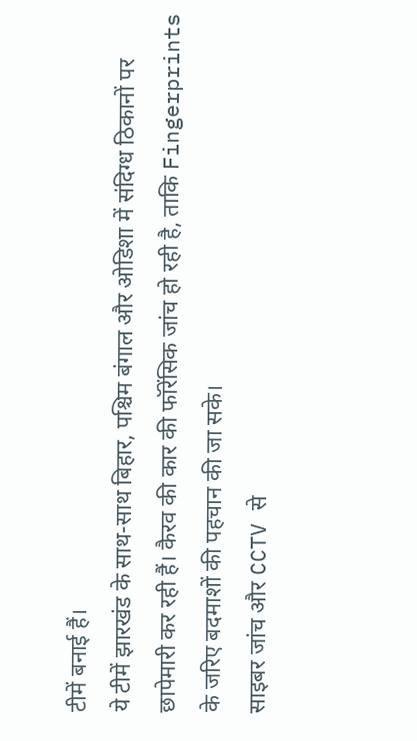टीमें बनाई हैं।
ये टीमें झारखंड के साथ-साथ बिहार, पश्चिम बंगाल और ओडिशा में संदिग्ध ठिकानों पर छापेमारी कर रही हैं। कैरव की कार की फॉरेंसिक जांच हो रही है, ताकि Fingerprints के जरिए बदमाशों की पहचान की जा सके।
साइबर जांच और CCTV से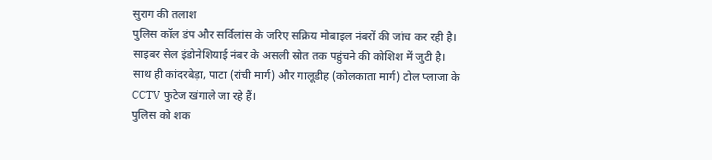सुराग की तलाश
पुलिस कॉल डंप और सर्विलांस के जरिए सक्रिय मोबाइल नंबरों की जांच कर रही है। साइबर सेल इंडोनेशियाई नंबर के असली स्रोत तक पहुंचने की कोशिश में जुटी है।
साथ ही कांदरबेड़ा, पाटा (रांची मार्ग) और गालूडीह (कोलकाता मार्ग) टोल प्लाजा के CCTV फुटेज खंगाले जा रहे हैं।
पुलिस को शक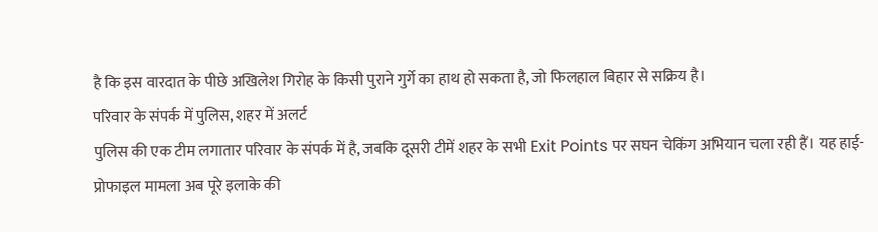है कि इस वारदात के पीछे अखिलेश गिरोह के किसी पुराने गुर्गे का हाथ हो सकता है, जो फिलहाल बिहार से सक्रिय है।
परिवार के संपर्क में पुलिस, शहर में अलर्ट
पुलिस की एक टीम लगातार परिवार के संपर्क में है, जबकि दूसरी टीमें शहर के सभी Exit Points पर सघन चेकिंग अभियान चला रही हैं। यह हाई-प्रोफाइल मामला अब पूरे इलाके की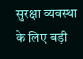सुरक्षा व्यवस्था के लिए बड़ी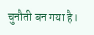चुनौती बन गया है।